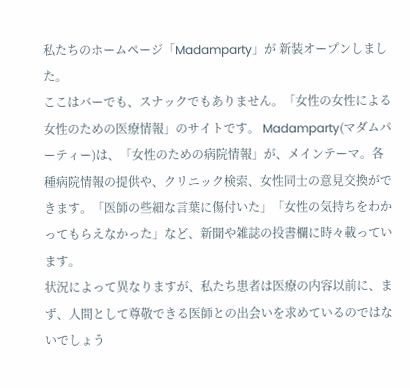私たちのホームページ「Madamparty」が 新装オープンしました。
ここはバーでも、スナックでもありません。「女性の女性による女性のための医療情報」のサイトです。 Madamparty(マダムパーティー)は、「女性のための病院情報」が、メインテーマ。各種病院情報の提供や、クリニック検索、女性同士の意見交換ができます。「医師の些細な言葉に傷付いた」「女性の気持ちをわかってもらえなかった」など、新聞や雑誌の投書欄に時々載っています。
状況によって異なりますが、私たち患者は医療の内容以前に、まず、人間として尊敬できる医師との出会いを求めているのではないでしょう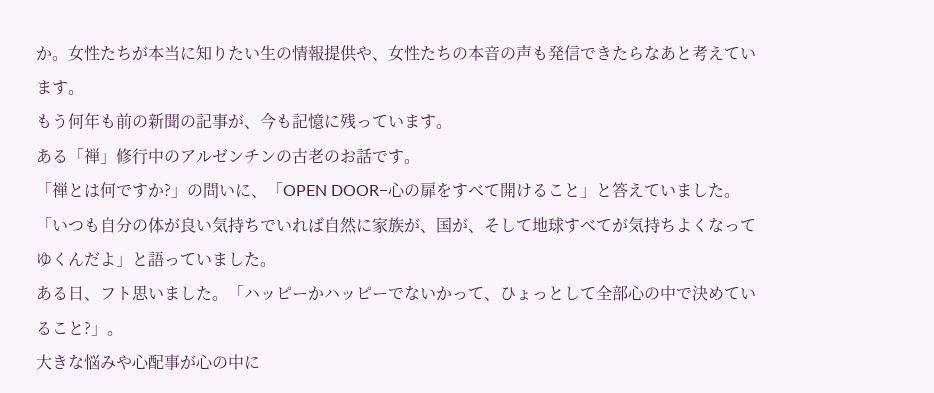か。女性たちが本当に知りたい生の情報提供や、女性たちの本音の声も発信できたらなあと考えています。
もう何年も前の新聞の記事が、今も記憶に残っています。
ある「禅」修行中のアルゼンチンの古老のお話です。
「禅とは何ですか?」の問いに、「OPEN DOOR−心の扉をすべて開けること」と答えていました。「いつも自分の体が良い気持ちでいれば自然に家族が、国が、そして地球すべてが気持ちよくなってゆくんだよ」と語っていました。
ある日、フト思いました。「ハッピーかハッピーでないかって、ひょっとして全部心の中で決めていること?」。
大きな悩みや心配事が心の中に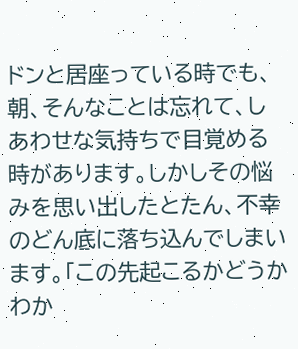ドンと居座っている時でも、朝、そんなことは忘れて、しあわせな気持ちで目覚める時があります。しかしその悩みを思い出したとたん、不幸のどん底に落ち込んでしまいます。「この先起こるかどうかわか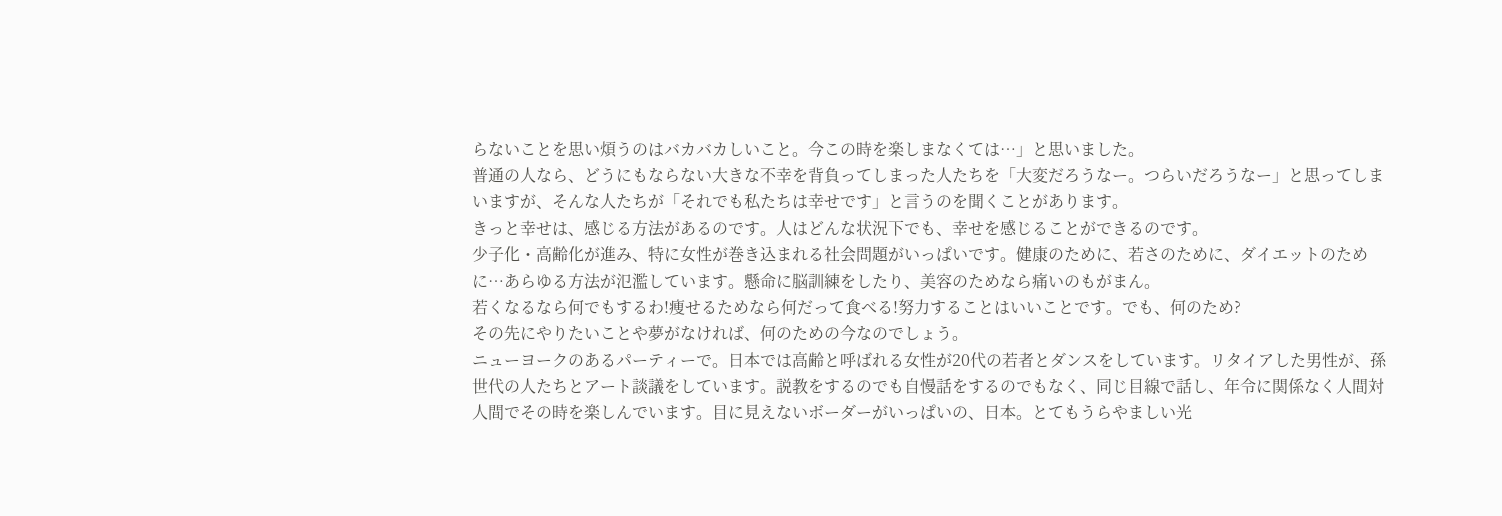らないことを思い煩うのはバカバカしいこと。今この時を楽しまなくては…」と思いました。
普通の人なら、どうにもならない大きな不幸を背負ってしまった人たちを「大変だろうなー。つらいだろうなー」と思ってしまいますが、そんな人たちが「それでも私たちは幸せです」と言うのを聞くことがあります。
きっと幸せは、感じる方法があるのです。人はどんな状況下でも、幸せを感じることができるのです。
少子化・高齢化が進み、特に女性が巻き込まれる社会問題がいっぱいです。健康のために、若さのために、ダイエットのために…あらゆる方法が氾濫しています。懸命に脳訓練をしたり、美容のためなら痛いのもがまん。
若くなるなら何でもするわ!痩せるためなら何だって食べる!努力することはいいことです。でも、何のため?
その先にやりたいことや夢がなければ、何のための今なのでしょう。
ニューヨークのあるパーティーで。日本では高齢と呼ばれる女性が20代の若者とダンスをしています。リタイアした男性が、孫世代の人たちとアート談議をしています。説教をするのでも自慢話をするのでもなく、同じ目線で話し、年令に関係なく人間対人間でその時を楽しんでいます。目に見えないボーダーがいっぱいの、日本。とてもうらやましい光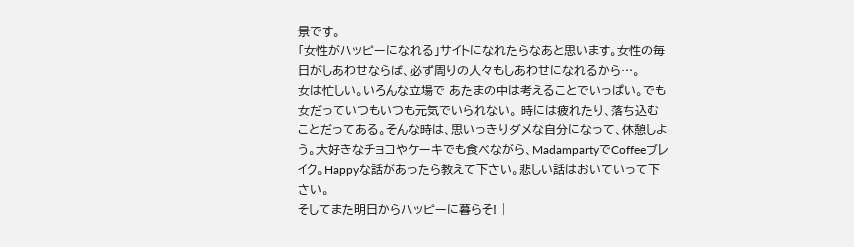景です。
「女性がハッピーになれる」サイトになれたらなあと思います。女性の毎日がしあわせならば、必ず周りの人々もしあわせになれるから…。
女は忙しい。いろんな立場で あたまの中は考えることでいっぱい。でも 女だっていつもいつも元気でいられない。 時には疲れたり、落ち込むことだってある。そんな時は、思いっきりダメな自分になって、休憩しよう。大好きなチョコやケーキでも食べながら、MadampartyでCoffeeブレイク。Happyな話があったら教えて下さい。悲しい話はおいていって下さい。
そしてまた明日からハッピーに暮らそ! |